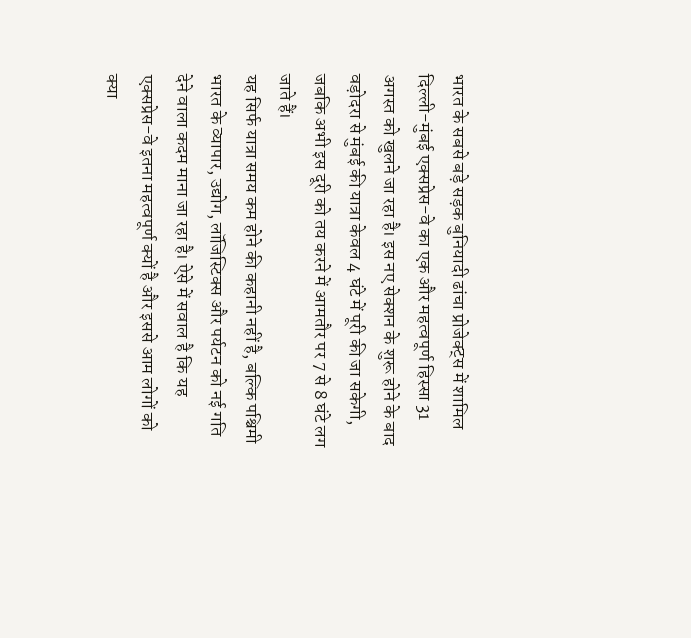भारत के सबसे बड़े सड़क बुनियादी ढांचा प्रोजेक्ट्स में शामिल दिल्ली-मुंबई एक्सप्रेस-वे का एक और महत्वपूर्ण हिस्सा 31 अगस्त को खुलने जा रहा है। इस नए सेक्शन के शुरू होने के बाद वड़ोदरा से मुंबई की यात्रा केवल 4 घंटे में पूरी की जा सकेगी, जबकि अभी इस दूरी को तय करने में आमतौर पर 7 से 8 घंटे लग जाते हैं।
यह सिर्फ यात्रा समय कम होने की कहानी नहीं है, बल्कि पश्चिमी भारत के व्यापार, उद्योग, लॉजिस्टिक्स और पर्यटन को नई गति देने वाला कदम माना जा रहा है। ऐसे में सवाल है कि यह एक्सप्रेस-वे इतना महत्वपूर्ण क्यों है और इससे आम लोगों को क्या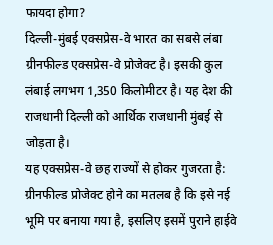फायदा होगा?
दिल्ली-मुंबई एक्सप्रेस-वे भारत का सबसे लंबा ग्रीनफील्ड एक्सप्रेस-वे प्रोजेक्ट है। इसकी कुल लंबाई लगभग 1,350 किलोमीटर है। यह देश की राजधानी दिल्ली को आर्थिक राजधानी मुंबई से जोड़ता है।
यह एक्सप्रेस-वे छह राज्यों से होकर गुजरता है:
ग्रीनफील्ड प्रोजेक्ट होने का मतलब है कि इसे नई भूमि पर बनाया गया है, इसलिए इसमें पुराने हाईवे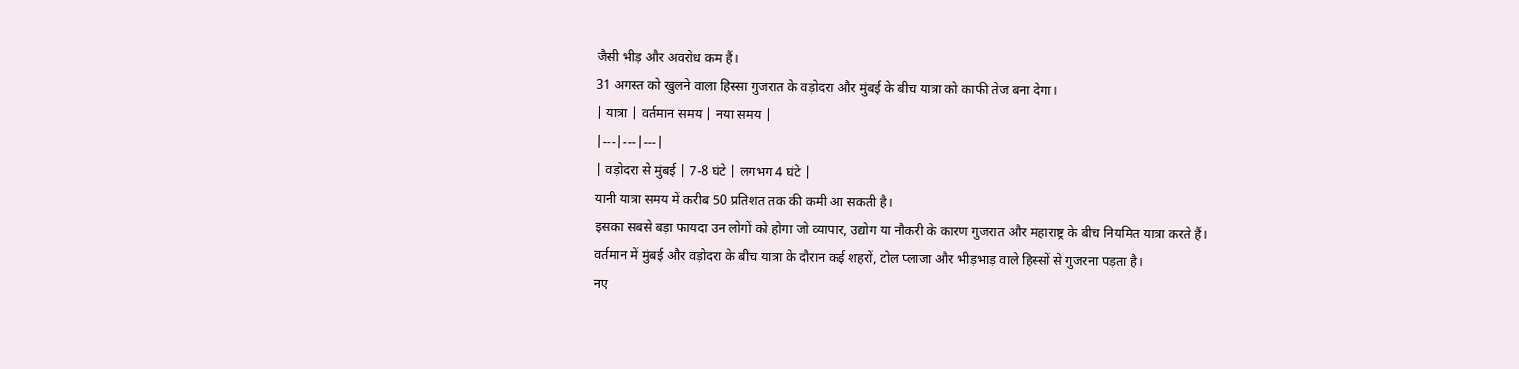जैसी भीड़ और अवरोध कम हैं।
31 अगस्त को खुलने वाला हिस्सा गुजरात के वड़ोदरा और मुंबई के बीच यात्रा को काफी तेज बना देगा।
| यात्रा | वर्तमान समय | नया समय |
|---|---|---|
| वड़ोदरा से मुंबई | 7-8 घंटे | लगभग 4 घंटे |
यानी यात्रा समय में करीब 50 प्रतिशत तक की कमी आ सकती है।
इसका सबसे बड़ा फायदा उन लोगों को होगा जो व्यापार, उद्योग या नौकरी के कारण गुजरात और महाराष्ट्र के बीच नियमित यात्रा करते हैं।
वर्तमान में मुंबई और वड़ोदरा के बीच यात्रा के दौरान कई शहरों, टोल प्लाजा और भीड़भाड़ वाले हिस्सों से गुजरना पड़ता है।
नए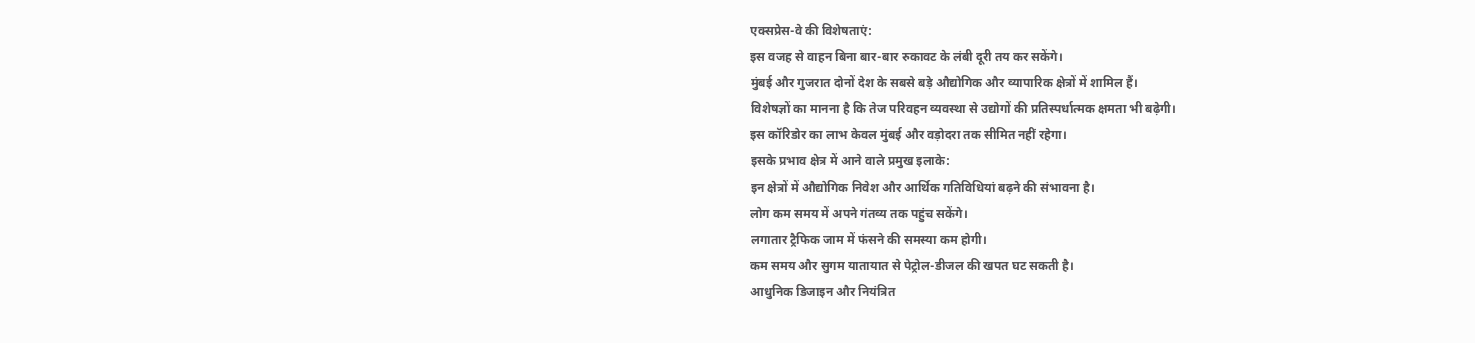एक्सप्रेस-वे की विशेषताएं:
इस वजह से वाहन बिना बार-बार रुकावट के लंबी दूरी तय कर सकेंगे।
मुंबई और गुजरात दोनों देश के सबसे बड़े औद्योगिक और व्यापारिक क्षेत्रों में शामिल हैं।
विशेषज्ञों का मानना है कि तेज परिवहन व्यवस्था से उद्योगों की प्रतिस्पर्धात्मक क्षमता भी बढ़ेगी।
इस कॉरिडोर का लाभ केवल मुंबई और वड़ोदरा तक सीमित नहीं रहेगा।
इसके प्रभाव क्षेत्र में आने वाले प्रमुख इलाके:
इन क्षेत्रों में औद्योगिक निवेश और आर्थिक गतिविधियां बढ़ने की संभावना है।
लोग कम समय में अपने गंतव्य तक पहुंच सकेंगे।
लगातार ट्रैफिक जाम में फंसने की समस्या कम होगी।
कम समय और सुगम यातायात से पेट्रोल-डीजल की खपत घट सकती है।
आधुनिक डिजाइन और नियंत्रित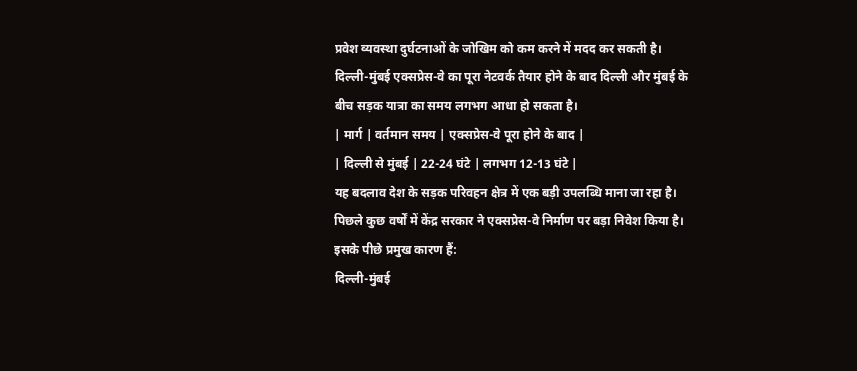प्रवेश व्यवस्था दुर्घटनाओं के जोखिम को कम करने में मदद कर सकती है।
दिल्ली-मुंबई एक्सप्रेस-वे का पूरा नेटवर्क तैयार होने के बाद दिल्ली और मुंबई के बीच सड़क यात्रा का समय लगभग आधा हो सकता है।
| मार्ग | वर्तमान समय | एक्सप्रेस-वे पूरा होने के बाद |
| दिल्ली से मुंबई | 22-24 घंटे | लगभग 12-13 घंटे |
यह बदलाव देश के सड़क परिवहन क्षेत्र में एक बड़ी उपलब्धि माना जा रहा है।
पिछले कुछ वर्षों में केंद्र सरकार ने एक्सप्रेस-वे निर्माण पर बड़ा निवेश किया है।
इसके पीछे प्रमुख कारण हैं:
दिल्ली-मुंबई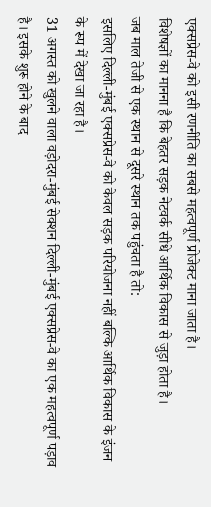एक्सप्रेस-वे को इसी रणनीति का सबसे महत्वपूर्ण प्रोजेक्ट माना जाता है।
विशेषज्ञों का मानना है कि बेहतर सड़क नेटवर्क सीधे आर्थिक विकास से जुड़ा होता है।
जब माल तेजी से एक स्थान से दूसरे स्थान तक पहुंचता है तो:
इसलिए दिल्ली-मुंबई एक्सप्रेस-वे को केवल सड़क परियोजना नहीं बल्कि आर्थिक विकास के इंजन के रूप में देखा जा रहा है।
31 अगस्त को खुलने वाला वड़ोदरा-मुंबई सेक्शन दिल्ली-मुंबई एक्सप्रेस-वे का एक महत्वपूर्ण पड़ाव है। इसके शुरू होने के बाद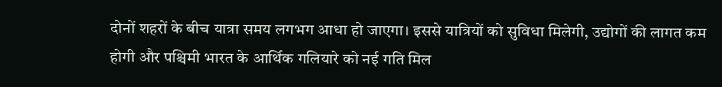दोनों शहरों के बीच यात्रा समय लगभग आधा हो जाएगा। इससे यात्रियों को सुविधा मिलेगी, उद्योगों की लागत कम होगी और पश्चिमी भारत के आर्थिक गलियारे को नई गति मिल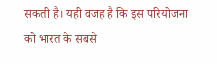सकती है। यही वजह है कि इस परियोजना को भारत के सबसे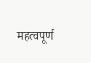महत्वपूर्ण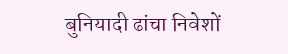बुनियादी ढांचा निवेशों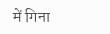में गिना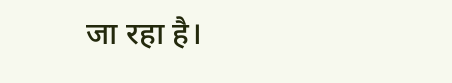जा रहा है।